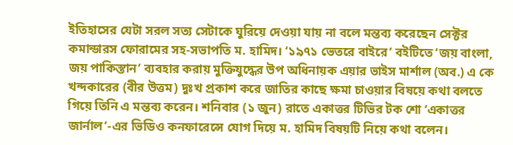ইতিহাসের যেটা সরল সত্য সেটাকে ঘুরিয়ে দেওয়া যায় না বলে মন্তব্য করেছেন সেক্টর কমান্ডারস ফোরামের সহ-সভাপতি ম. হামিদ। ‘১৯৭১ ভেতরে বাইরে’ বইটিতে ‘জয় বাংলা, জয় পাকিস্তান’ ব্যবহার করায় মুক্তিযুদ্ধের উপ অধিনায়ক এয়ার ভাইস মার্শাল (অব.) এ কে খন্দকারের (বীর উত্তম) দুঃখ প্রকাশ করে জাতির কাছে ক্ষমা চাওয়ার বিষয়ে কথা বলতে গিয়ে তিনি এ মন্তব্য করেন। শনিবার (১ জুন) রাতে একাত্তর টিভির টক শো ‘একাত্তর জার্নাল’-এর ভিডিও কনফারেন্সে যোগ দিয়ে ম. হামিদ বিষয়টি নিয়ে কথা বলেন।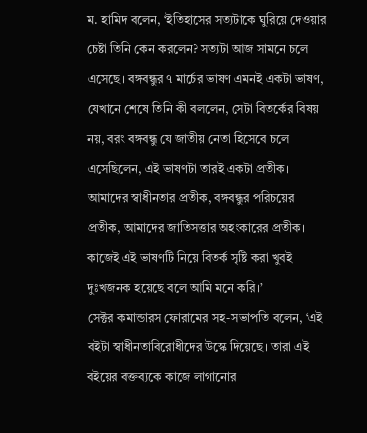ম. হামিদ বলেন, ‘ইতিহাসের সত্যটাকে ঘুরিয়ে দেওয়ার চেষ্টা তিনি কেন করলেন? সত্যটা আজ সামনে চলে এসেছে। বঙ্গবন্ধুর ৭ মার্চের ভাষণ এমনই একটা ভাষণ, যেখানে শেষে তিনি কী বললেন, সেটা বিতর্কের বিষয় নয়, বরং বঙ্গবন্ধু যে জাতীয় নেতা হিসেবে চলে এসেছিলেন, এই ভাষণটা তারই একটা প্রতীক। আমাদের স্বাধীনতার প্রতীক, বঙ্গবন্ধুর পরিচয়ের প্রতীক, আমাদের জাতিসত্তার অহংকারের প্রতীক। কাজেই এই ভাষণটি নিয়ে বিতর্ক সৃষ্টি করা খুবই দুঃখজনক হয়েছে বলে আমি মনে করি।’
সেক্টর কমান্ডারস ফোরামের সহ-সভাপতি বলেন, ‘এই বইটা স্বাধীনতাবিরোধীদের উস্কে দিয়েছে। তারা এই বইয়ের বক্তব্যকে কাজে লাগানোর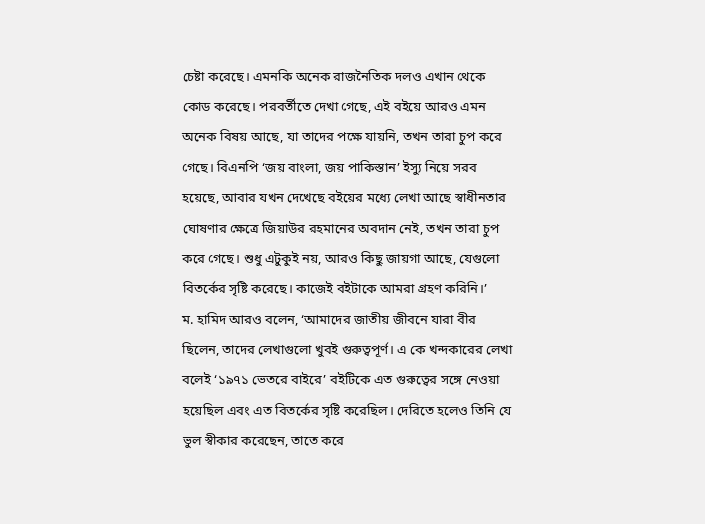চেষ্টা করেছে। এমনকি অনেক রাজনৈতিক দলও এখান থেকে কোড করেছে। পরবর্তীতে দেখা গেছে, এই বইয়ে আরও এমন অনেক বিষয় আছে, যা তাদের পক্ষে যায়নি, তখন তারা চুপ করে গেছে। বিএনপি ‘জয় বাংলা, জয় পাকিস্তান’ ইস্যু নিয়ে সরব হয়েছে, আবার যখন দেখেছে বইয়ের মধ্যে লেখা আছে স্বাধীনতার ঘোষণার ক্ষেত্রে জিয়াউর রহমানের অবদান নেই, তখন তারা চুপ করে গেছে। শুধু এটুকুই নয়, আরও কিছু জায়গা আছে, যেগুলো বিতর্কের সৃষ্টি করেছে। কাজেই বইটাকে আমরা গ্রহণ করিনি।’
ম. হামিদ আরও বলেন, ‘আমাদের জাতীয় জীবনে যারা বীর ছিলেন, তাদের লেখাগুলো খুবই গুরুত্বপূর্ণ। এ কে খন্দকারের লেখা বলেই ‘১৯৭১ ভেতরে বাইরে’ বইটিকে এত গুরুত্বের সঙ্গে নেওয়া হয়েছিল এবং এত বিতর্কের সৃষ্টি করেছিল। দেরিতে হলেও তিনি যে ভুল স্বীকার করেছেন, তাতে করে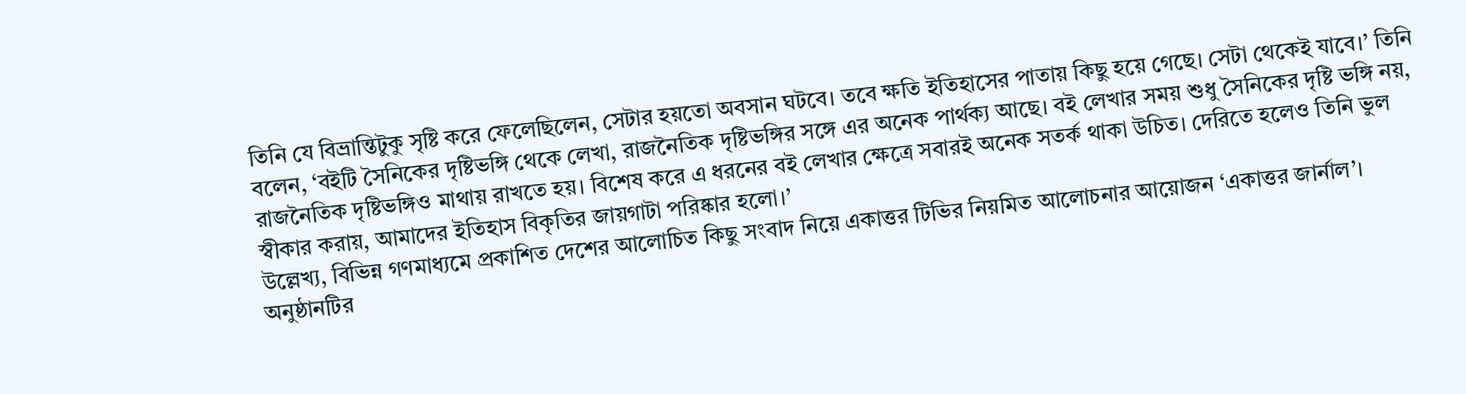তিনি যে বিভ্রান্তিটুকু সৃষ্টি করে ফেলেছিলেন, সেটার হয়তো অবসান ঘটবে। তবে ক্ষতি ইতিহাসের পাতায় কিছু হয়ে গেছে। সেটা থেকেই যাবে।’ তিনি বলেন, ‘বইটি সৈনিকের দৃষ্টিভঙ্গি থেকে লেখা, রাজনৈতিক দৃষ্টিভঙ্গির সঙ্গে এর অনেক পার্থক্য আছে। বই লেখার সময় শুধু সৈনিকের দৃষ্টি ভঙ্গি নয়, রাজনৈতিক দৃষ্টিভঙ্গিও মাথায় রাখতে হয়। বিশেষ করে এ ধরনের বই লেখার ক্ষেত্রে সবারই অনেক সতর্ক থাকা উচিত। দেরিতে হলেও তিনি ভুল স্বীকার করায়, আমাদের ইতিহাস বিকৃতির জায়গাটা পরিষ্কার হলো।’
উল্লেখ্য, বিভিন্ন গণমাধ্যমে প্রকাশিত দেশের আলোচিত কিছু সংবাদ নিয়ে একাত্তর টিভির নিয়মিত আলোচনার আয়োজন ‘একাত্তর জার্নাল’। অনুষ্ঠানটির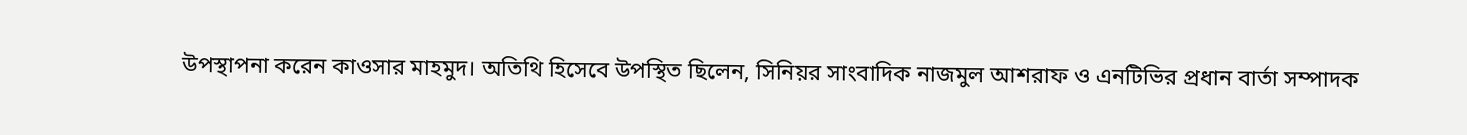উপস্থাপনা করেন কাওসার মাহমুদ। অতিথি হিসেবে উপস্থিত ছিলেন, সিনিয়র সাংবাদিক নাজমুল আশরাফ ও এনটিভির প্রধান বার্তা সম্পাদক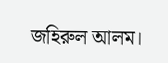জহিরুল আলম।